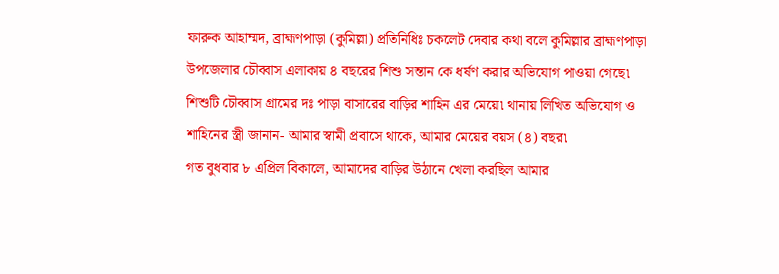ফারুক আহাম্মদ, ব্রাহ্মণপাড়া (কুমিল্লা) প্রতিনিধিঃ চকলেট দেবার কথা বলে কুমিল্লার ব্রাহ্মণপাড়া উপজেলার চৌব্বাস এলাকায় ৪ বছরের শিশু সন্তান কে ধর্ষণ করার অভিযোগ পাওয়া গেছে৷ শিশুটি চৌব্বাস গ্রামের দঃ পাড়া বাসারের বাড়ির শাহিন এর মেয়ে৷ থানায় লিখিত অভিযোগ ও শাহিনের স্ত্রী জানান- আমার স্বামী প্রবাসে থাকে, আমার মেয়ের বয়স (৪) বছর৷
গত বুধবার ৮ এপ্রিল বিকালে, আমাদের বাড়ির উঠানে খেলা করছিল আমার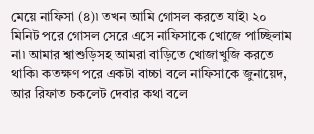মেয়ে নাফিসা (৪)৷ তখন আমি গোসল করতে যাই৷ ২০ মিনিট পরে গোসল সেরে এসে নাফিসাকে খোজে পাচ্ছিলাম না৷ আমার শ্বাশুড়িসহ আমরা বাড়িতে খোজাখুজি করতে থাকি৷ কতক্ষণ পরে একটা বাচ্চা বলে নাফিসাকে জুনায়েদ, আর রিফাত চকলেট দেবার কথা বলে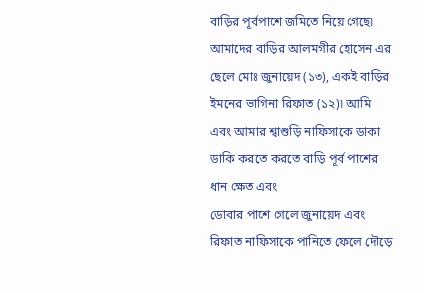বাড়ির পূর্বপাশে জমিতে নিয়ে গেছে৷ আমাদের বাড়ির আলমগীর হোসেন এর ছেলে মোঃ জুনায়েদ (১৩), একই বাড়ির ইমনের ভাগিনা রিফাত (১২)৷ আমি এবং আমার শ্বাশুড়ি নাফিসাকে ডাকা ডাকি করতে করতে বাড়ি পূর্ব পাশের ধান ক্ষেত এবং
ডোবার পাশে গেলে জুনায়েদ এবং রিফাত নাফিসাকে পানিতে ফেলে দৌড়ে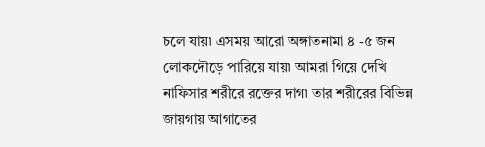চলে যায়৷ এসময় আরো অঙ্গাতনামা ৪ -৫ জন লোকদৌড়ে পারিয়ে যায়৷ আমরা গিয়ে দেখি নাফিসার শরীরে রক্তের দাগ৷ তার শরীরের বিভিন্ন জায়গায় আগাতের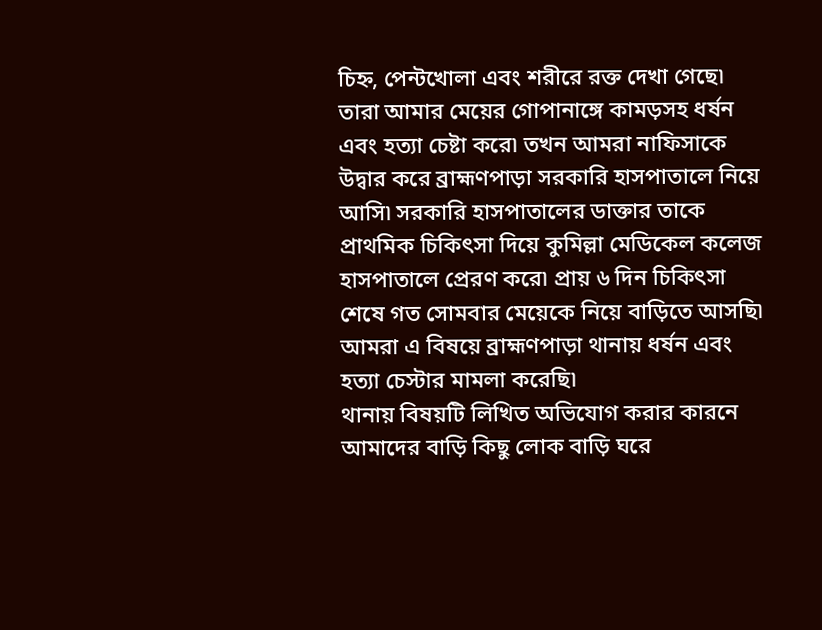চিহ্ন, পেন্টখোলা এবং শরীরে রক্ত দেখা গেছে৷ তারা আমার মেয়ের গোপানাঙ্গে কামড়সহ ধর্ষন এবং হত্যা চেষ্টা করে৷ তখন আমরা নাফিসাকে উদ্বার করে ব্রাহ্মণপাড়া সরকারি হাসপাতালে নিয়ে আসি৷ সরকারি হাসপাতালের ডাক্তার তাকে প্রাথমিক চিকিৎসা দিয়ে কুমিল্লা মেডিকেল কলেজ হাসপাতালে প্রেরণ করে৷ প্রায় ৬ দিন চিকিৎসা শেষে গত সোমবার মেয়েকে নিয়ে বাড়িতে আসছি৷ আমরা এ বিষয়ে ব্রাহ্মণপাড়া থানায় ধর্ষন এবং হত্যা চেস্টার মামলা করেছি৷
থানায় বিষয়টি লিখিত অভিযোগ করার কারনে আমাদের বাড়ি কিছু লোক বাড়ি ঘরে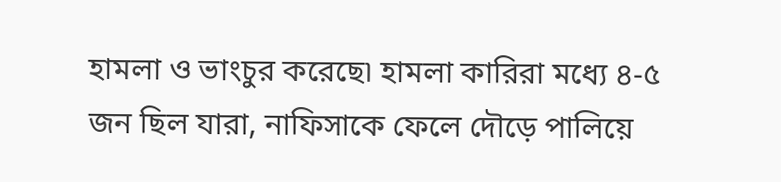হামলা ও ভাংচুর করেছে৷ হামলা কারিরা মধ্যে ৪-৫ জন ছিল যারা, নাফিসাকে ফেলে দৌড়ে পালিয়ে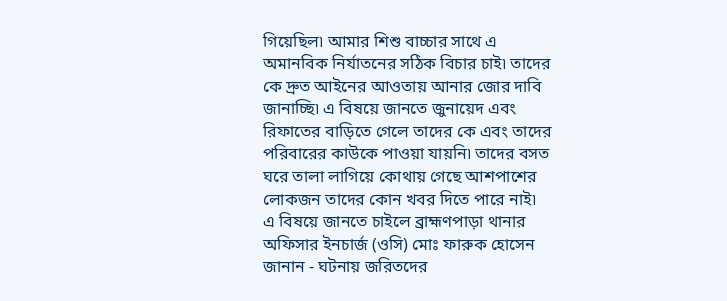গিয়েছিল৷ আমার শিশু বাচ্চার সাথে এ অমানবিক নির্যাতনের সঠিক বিচার চাই৷ তাদের কে দ্রুত আইনের আওতায় আনার জোর দাবি জানাচ্ছি৷ এ বিষয়ে জানতে জুনায়েদ এবং রিফাতের বাড়িতে গেলে তাদের কে এবং তাদের পরিবারের কাউকে পাওয়া যায়নি৷ তাদের বসত ঘরে তালা লাগিয়ে কোথায় গেছে আশপাশের লোকজন তাদের কোন খবর দিতে পারে নাই৷
এ বিষয়ে জানতে চাইলে ব্রাহ্মণপাড়া থানার অফিসার ইনচার্জ (ওসি) মোঃ ফারুক হোসেন জানান - ঘটনায় জরিতদের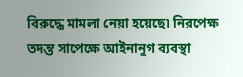বিরুদ্ধে মামলা নেয়া হয়েছে৷ নিরপেক্ষ তদন্ত সাপেক্ষে আইনানুগ ব্যবস্থা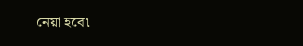নেয়া হবে৷